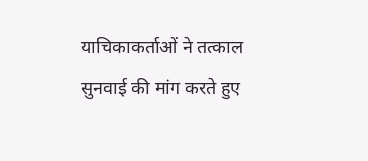याचिकाकर्ताओं ने तत्काल सुनवाई की मांग करते हुए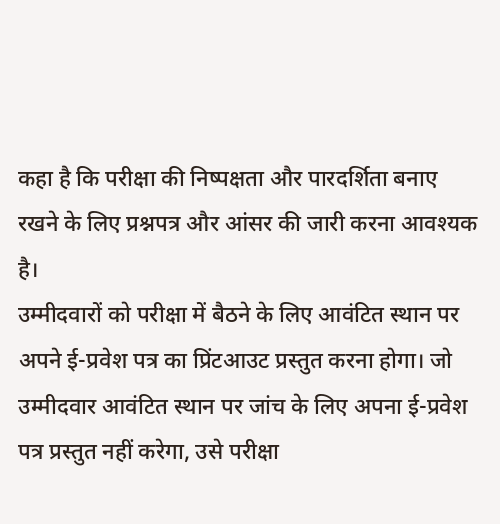कहा है कि परीक्षा की निष्पक्षता और पारदर्शिता बनाए रखने के लिए प्रश्नपत्र और आंसर की जारी करना आवश्यक है।
उम्मीदवारों को परीक्षा में बैठने के लिए आवंटित स्थान पर अपने ई-प्रवेश पत्र का प्रिंटआउट प्रस्तुत करना होगा। जो उम्मीदवार आवंटित स्थान पर जांच के लिए अपना ई-प्रवेश पत्र प्रस्तुत नहीं करेगा, उसे परीक्षा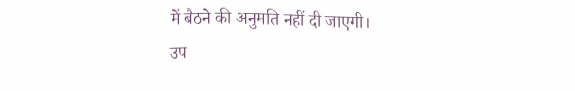में बैठने की अनुमति नहीं दी जाएगी।
उप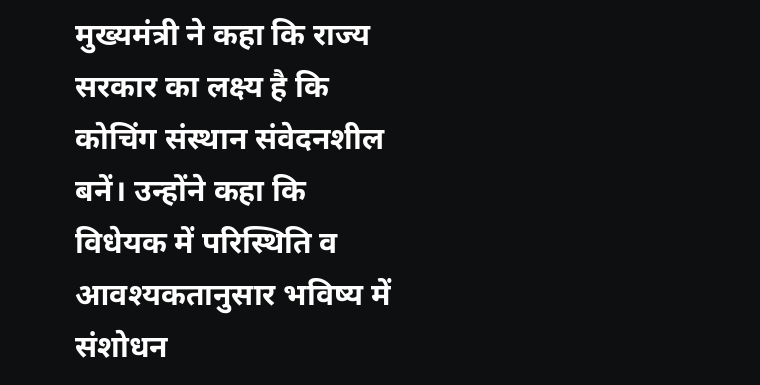मुख्यमंत्री ने कहा कि राज्य सरकार का लक्ष्य है कि कोचिंग संस्थान संवेदनशील बनें। उन्होंने कहा कि विधेयक में परिस्थिति व आवश्यकतानुसार भविष्य में संशोधन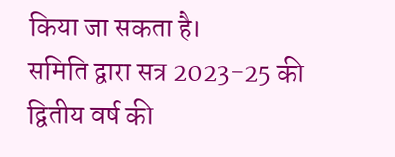किया जा सकता है।
समिति द्वारा सत्र 2023-25 की द्वितीय वर्ष की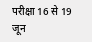परीक्षा 16 से 19 जून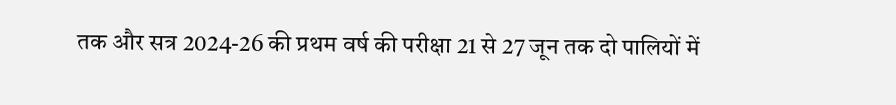तक और सत्र 2024-26 की प्रथम वर्ष की परीक्षा 21 से 27 जून तक दो पालियों में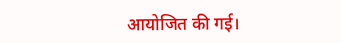आयोजित की गई।